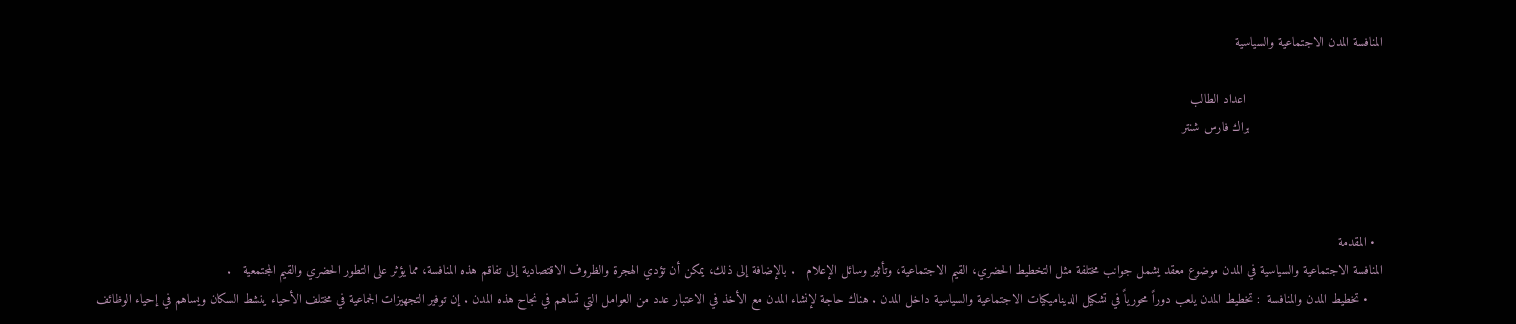المنافسة المدن الاجتماعية والسياسية

                                    اعداد الطالب
                                   براك فارس شنتر



  • المقدمة
المنافسة الاجتماعية والسياسية في المدن موضوع معقد يشمل جوانب مختلفة مثل التخطيط الحضري، القيم الاجتماعية، وتأثير وسائل الإعلام   . بالإضافة إلى ذلك، يمكن أن تؤدي الهجرة والظروف الاقتصادية إلى تفاقم هذه المنافسة، مما يؤثر على التطور الحضري والقيم المجتمعية   .
    • تخطيط المدن والمنافسة  : تخطيط المدن يلعب دوراً محورياً في تشكيل الديناميكيات الاجتماعية والسياسية داخل المدن . هناك حاجة لإنشاء المدن مع الأخذ في الاعتبار عدد من العوامل التي تساهم في نجاح هذه المدن . إن توفير التجهيزات الجماعية في مختلف الأحياء ينشط السكان ويساهم في إحياء الوظائف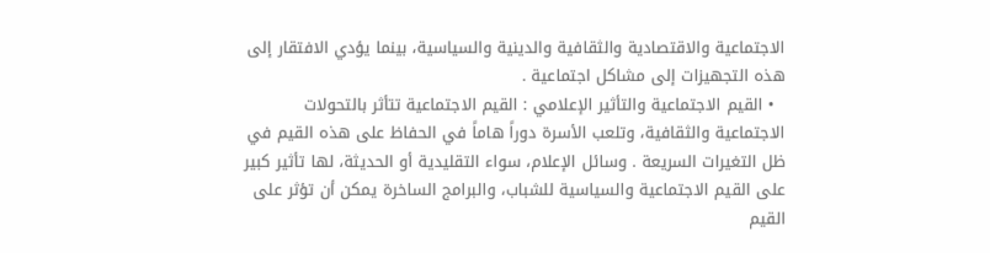الاجتماعية والاقتصادية والثقافية والدينية والسياسية، بينما يؤدي الافتقار إلى هذه التجهيزات إلى مشاكل اجتماعية .
  • القيم الاجتماعية والتأثير الإعلامي : القيم الاجتماعية تتأثر بالتحولات الاجتماعية والثقافية، وتلعب الأسرة دوراً هاماً في الحفاظ على هذه القيم في ظل التغيرات السريعة . وسائل الإعلام، سواء التقليدية أو الحديثة، لها تأثير كبير على القيم الاجتماعية والسياسية للشباب، والبرامج الساخرة يمكن أن تؤثر على القيم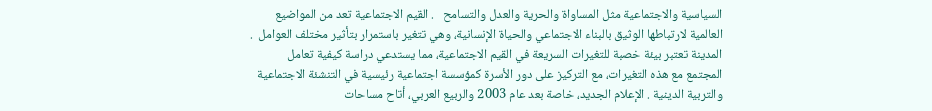السياسية والاجتماعية مثل المساواة والحرية والعدل والتسامح   . القيم الاجتماعية تعد من المواضيع العالمية لارتباطها الوثيق بالبناء الاجتماعي والحياة الإنسانية، وهي تتغير باستمرار بتأثير مختلف العوامل  . المدينة تعتبر بيئة خصبة للتغيرات السريعة في القيم الاجتماعية، مما يستدعي دراسة كيفية تعامل المجتمع مع هذه التغيرات، مع التركيز على دور الأسرة كمؤسسة اجتماعية رئيسية في التنشئة الاجتماعية والتربية الدينية . الإعلام الجديد، خاصة بعد عام 2003 والربيع العربي، أتاح مساحات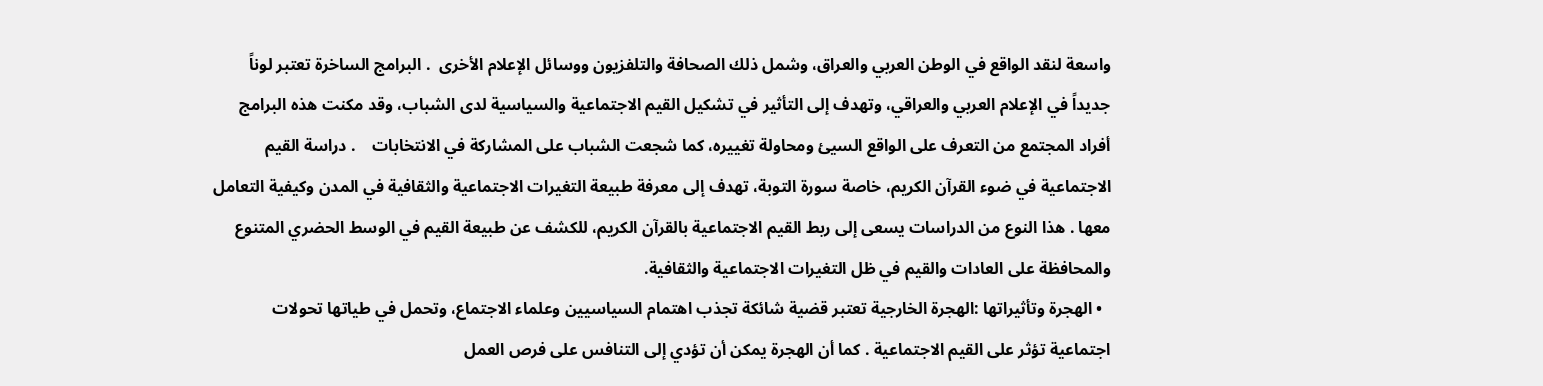واسعة لنقد الواقع في الوطن العربي والعراق، وشمل ذلك الصحافة والتلفزيون ووسائل الإعلام الأخرى  . البرامج الساخرة تعتبر لوناً جديداً في الإعلام العربي والعراقي، وتهدف إلى التأثير في تشكيل القيم الاجتماعية والسياسية لدى الشباب، وقد مكنت هذه البرامج أفراد المجتمع من التعرف على الواقع السيئ ومحاولة تغييره، كما شجعت الشباب على المشاركة في الانتخابات    . دراسة القيم الاجتماعية في ضوء القرآن الكريم، خاصة سورة التوبة، تهدف إلى معرفة طبيعة التغيرات الاجتماعية والثقافية في المدن وكيفية التعامل معها . هذا النوع من الدراسات يسعى إلى ربط القيم الاجتماعية بالقرآن الكريم، للكشف عن طبيعة القيم في الوسط الحضري المتنوع والمحافظة على العادات والقيم في ظل التغيرات الاجتماعية والثقافية.
  • الهجرة وتأثيراتها :الهجرة الخارجية تعتبر قضية شائكة تجذب اهتمام السياسيين وعلماء الاجتماع، وتحمل في طياتها تحولات اجتماعية تؤثر على القيم الاجتماعية . كما أن الهجرة يمكن أن تؤدي إلى التنافس على فرص العمل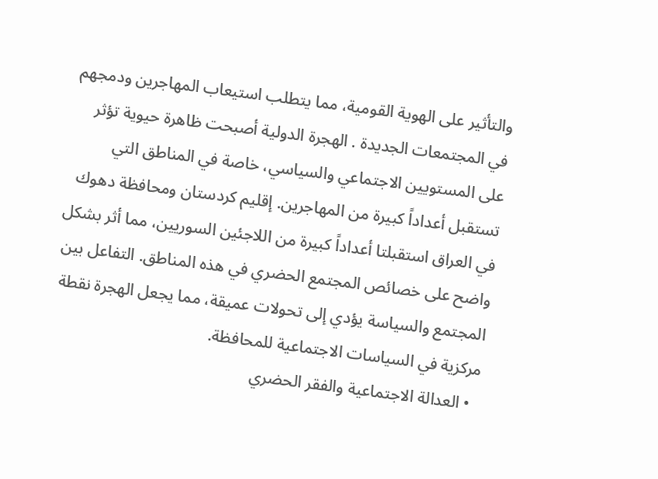والتأثير على الهوية القومية، مما يتطلب استيعاب المهاجرين ودمجهم في المجتمعات الجديدة . الهجرة الدولية أصبحت ظاهرة حيوية تؤثر على المستويين الاجتماعي والسياسي، خاصة في المناطق التي تستقبل أعداداً كبيرة من المهاجرين. إقليم كردستان ومحافظة دهوك في العراق استقبلتا أعداداً كبيرة من اللاجئين السوريين، مما أثر بشكل واضح على خصائص المجتمع الحضري في هذه المناطق. التفاعل بين المجتمع والسياسة يؤدي إلى تحولات عميقة، مما يجعل الهجرة نقطة مركزية في السياسات الاجتماعية للمحافظة.
  • العدالة الاجتماعية والفقر الحضري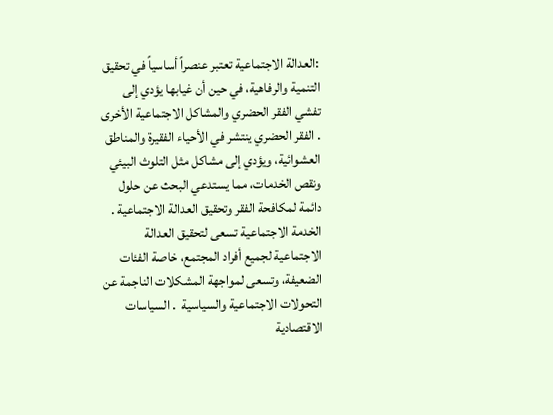:العدالة الاجتماعية تعتبر عنصراً أساسياً في تحقيق التنمية والرفاهية، في حين أن غيابها يؤدي إلى تفشي الفقر الحضري والمشاكل الاجتماعية الأخرى  . الفقر الحضري ينتشر في الأحياء الفقيرة والمناطق العشوائية، ويؤدي إلى مشاكل مثل التلوث البيئي ونقص الخدمات، مما يستدعي البحث عن حلول دائمة لمكافحة الفقر وتحقيق العدالة الاجتماعية . الخدمة الاجتماعية تسعى لتحقيق العدالة الاجتماعية لجميع أفراد المجتمع، خاصة الفئات الضعيفة، وتسعى لمواجهة المشكلات الناجمة عن التحولات الاجتماعية والسياسية  . السياسات الاقتصادية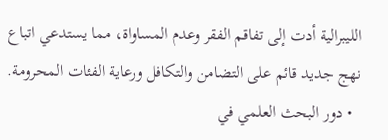الليبرالية أدت إلى تفاقم الفقر وعدم المساواة، مما يستدعي اتباع نهج جديد قائم على التضامن والتكافل ورعاية الفئات المحرومة.
  • دور البحث العلمي في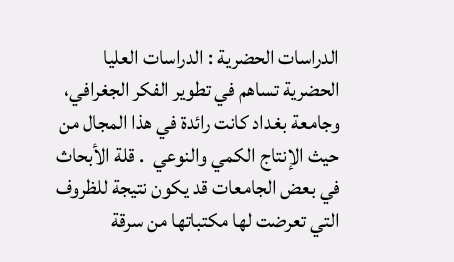الدراسات الحضرية : الدراسات العليا الحضرية تساهم في تطوير الفكر الجغرافي، وجامعة بغداد كانت رائدة في هذا المجال من حيث الإنتاج الكمي والنوعي  . قلة الأبحاث في بعض الجامعات قد يكون نتيجة للظروف التي تعرضت لها مكتباتها من سرقة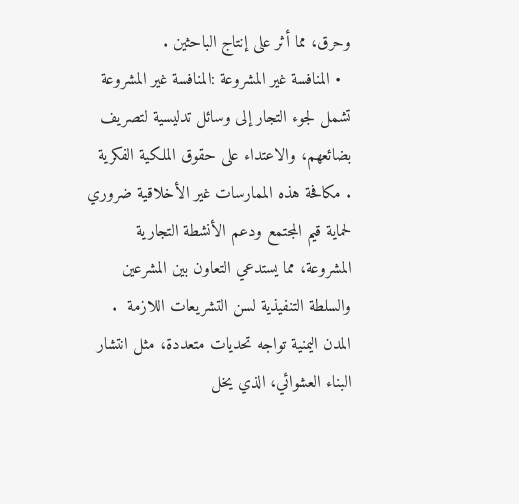وحرق، مما أثر على إنتاج الباحثين .
  • المنافسة غير المشروعة :المنافسة غير المشروعة تشمل لجوء التجار إلى وسائل تدليسية لتصريف بضائعهم، والاعتداء على حقوق الملكية الفكرية  . مكافحة هذه الممارسات غير الأخلاقية ضروري لحماية قيم المجتمع ودعم الأنشطة التجارية المشروعة، مما يستدعي التعاون بين المشرعين والسلطة التنفيذية لسن التشريعات اللازمة  . المدن اليمنية تواجه تحديات متعددة، مثل انتشار البناء العشوائي، الذي يخل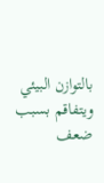بالتوازن البيئي ويتفاقم بسبب ضعف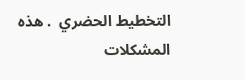التخطيط الحضري  . هذه المشكلات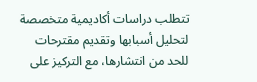تتطلب دراسات أكاديمية متخصصة لتحليل أسبابها وتقديم مقترحات للحد من انتشارها، مع التركيز على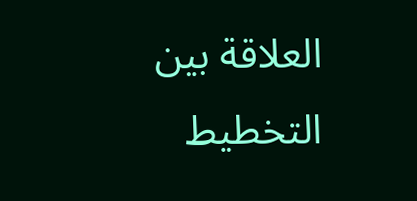العلاقة بين التخطيط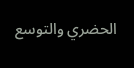الحضري والتوسع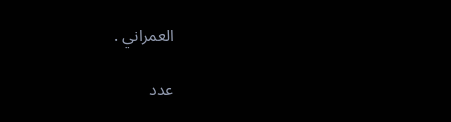العمراني .

عدد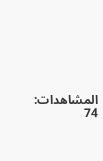المشاهدات: 74